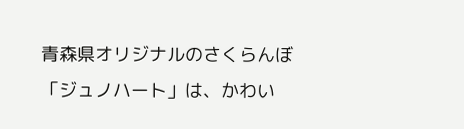青森県オリジナルのさくらんぼ「ジュノハート」は、かわい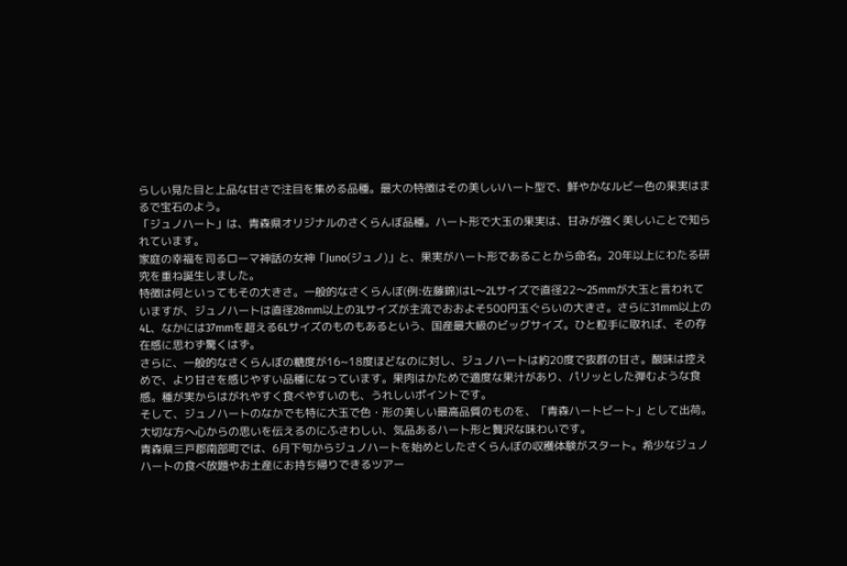らしい見た目と上品な甘さで注目を集める品種。最大の特徴はその美しいハート型で、鮮やかなルビー色の果実はまるで宝石のよう。
「ジュノハート」は、青森県オリジナルのさくらんぼ品種。ハート形で大玉の果実は、甘みが強く美しいことで知られています。
家庭の幸福を司るローマ神話の女神「Juno(ジュノ)」と、果実がハート形であることから命名。20年以上にわたる研究を重ね誕生しました。
特徴は何といってもその大きさ。一般的なさくらんぼ(例:佐藤錦)はL〜2Lサイズで直径22〜25mmが大玉と言われていますが、ジュノハートは直径28mm以上の3Lサイズが主流でおおよそ500円玉ぐらいの大きさ。さらに31mm以上の4L、なかには37mmを超える6Lサイズのものもあるという、国産最大級のビッグサイズ。ひと粒手に取れば、その存在感に思わず驚くはず。
さらに、一般的なさくらんぼの糖度が16~18度ほどなのに対し、ジュノハートは約20度で抜群の甘さ。酸味は控えめで、より甘さを感じやすい品種になっています。果肉はかためで適度な果汁があり、パリッとした弾むような食感。種が実からはがれやすく食べやすいのも、うれしいポイントです。
そして、ジュノハートのなかでも特に大玉で色・形の美しい最高品質のものを、「青森ハートビート」として出荷。大切な方へ心からの思いを伝えるのにふさわしい、気品あるハート形と贅沢な味わいです。
青森県三戸郡南部町では、6月下旬からジュノハートを始めとしたさくらんぼの収穫体験がスタート。希少なジュノハートの食べ放題やお土産にお持ち帰りできるツアー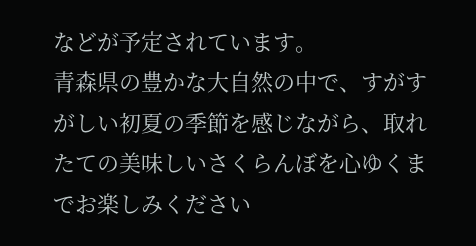などが予定されています。
青森県の豊かな大自然の中で、すがすがしい初夏の季節を感じながら、取れたての美味しいさくらんぼを心ゆくまでお楽しみください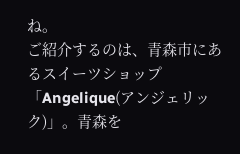ね。
ご紹介するのは、青森市にあるスイーツショップ「Angelique(アンジェリック)」。青森を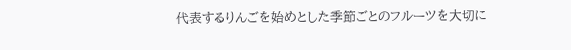代表するりんごを始めとした季節ごとのフルーツを大切に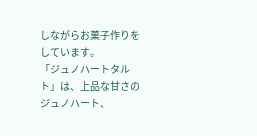しながらお菓子作りをしています。
「ジュノハートタルト」は、上品な甘さのジュノハート、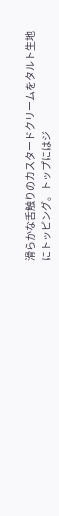滑らかな舌触りのカスタードクリームをタルト生地にトッピング。トップにはジ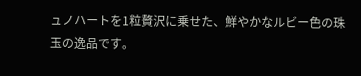ュノハートを1粒贅沢に乗せた、鮮やかなルビー色の珠玉の逸品です。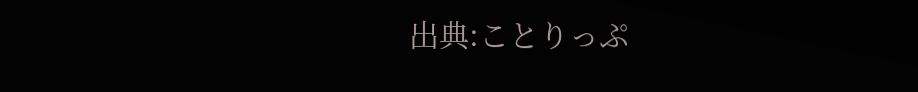出典:ことりっぷ